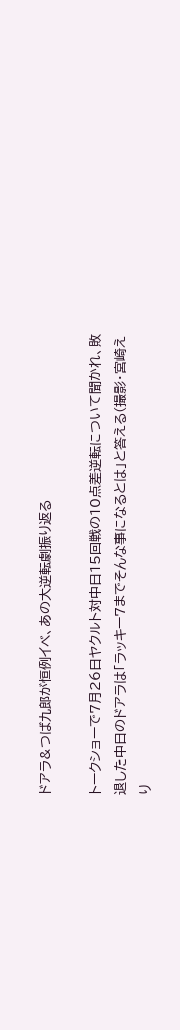ドアラ&つば九郎が恒例イベ、あの大逆転劇振り返る

トークショーで7月26日ヤクルト対中日15回戦の10点差逆転について聞かれ、敗退した中日のドアラは「ラッキー7までそんな事になるとは」と答える(撮影・宮崎えり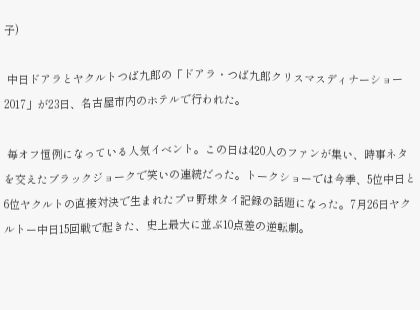子)

 中日ドアラとヤクルトつば九郎の「ドアラ・つば九郎クリスマスディナーショー2017」が23日、名古屋市内のホテルで行われた。

 毎オフ恒例になっている人気イベント。この日は420人のファンが集い、時事ネタを交えたブラックジョークで笑いの連続だった。トークショーでは今季、5位中日と6位ヤクルトの直接対決で生まれたプロ野球タイ記録の話題になった。7月26日ヤクルトー中日15回戦で起きた、史上最大に並ぶ10点差の逆転劇。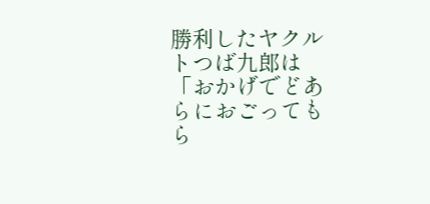勝利したヤクルトつば九郎は「おかげでどあらにおごってもら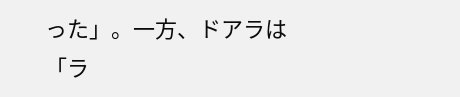った」。一方、ドアラは「ラ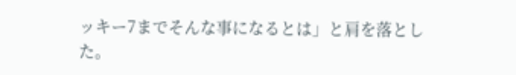ッキー7までそんな事になるとは」と肩を落とした。